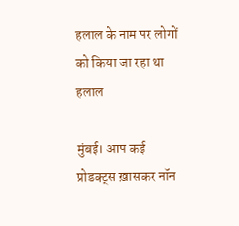हलाल के नाम पर लोगों को किया जा रहा था हलाल

मुंबई। आप कई प्रोडक्ट्स ख़ासकर नॉन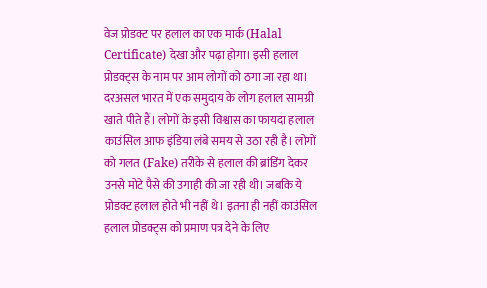वेज प्रोडक्ट पर हलाल का एक मार्क (Halal Certificate) देखा और पढ़ा होगा। इसी हलाल प्रोडक्ट्स के नाम पर आम लोगों को ठगा जा रहा था। दरअसल भारत में एक समुदाय के लोग हलाल सामग्री खाते पीते हैं। लोगों के इसी विश्वास का फायदा हलाल काउंसिल आफ इंडिया लंबे समय से उठा रही है। लोगों को गलत (Fake) तरीके से हलाल की ब्रांडिंग देकर उनसे मोटे पैसे की उगाही की जा रही थी। जबकि ये प्रोडक्ट हलाल होते भी नहीं थे। इतना ही नहीं काउंसिल हलाल प्रोडक्ट्स को प्रमाण पत्र देने के लिए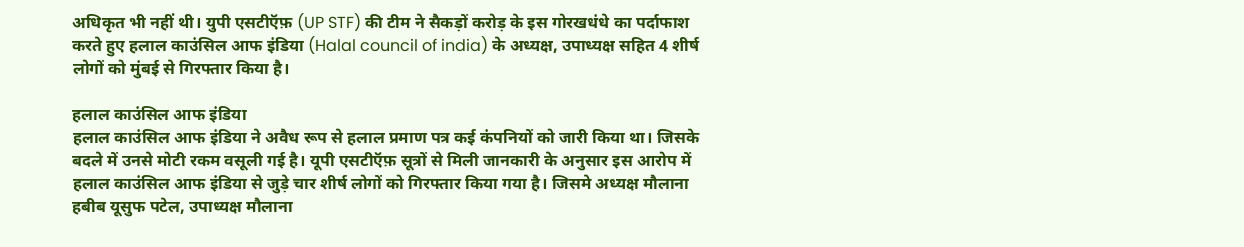अधिकृत भी नहीं थी। युपी एसटीऍफ़ (UP STF) की टीम ने सैकड़ों करोड़ के इस गोरखधंधे का पर्दाफाश करते हुए हलाल काउंसिल आफ इंडिया (Halal council of india) के अध्यक्ष, उपाध्यक्ष सहित 4 शीर्ष लोगों को मुंबई से गिरफ्तार किया है।

हलाल काउंसिल आफ इंडिया
हलाल काउंसिल आफ इंडिया ने अवैध रूप से हलाल प्रमाण पत्र कई कंपनियों को जारी किया था। जिसके बदले में उनसे मोटी रकम वसूली गई है। यूपी एसटीऍफ़ सूत्रों से मिली जानकारी के अनुसार इस आरोप में हलाल काउंसिल आफ इंडिया से जुड़े चार शीर्ष लोगों को गिरफ्तार किया गया है। जिसमे अध्यक्ष मौलाना हबीब यूसुफ पटेल, उपाध्यक्ष मौलाना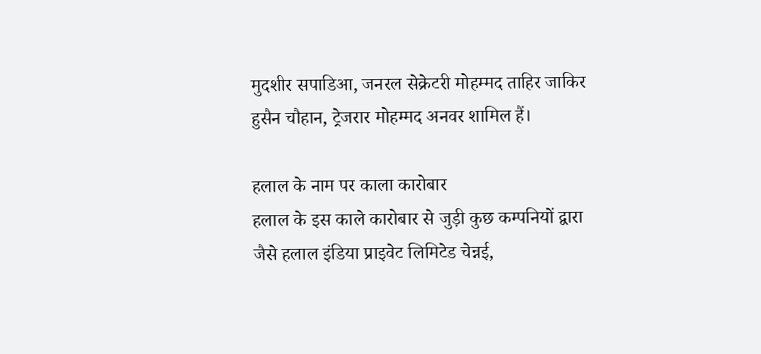मुदशीर सपाडिआ, जनरल सेक्रेटरी मोहम्मद ताहिर जाकिर हुसैन चौहान, ट्रेजरार मोहम्मद अनवर शामिल हैं।

हलाल के नाम पर काला कारोबार
हलाल के इस काले कारोबार से जुड़ी कुछ कम्पनियों द्वारा जैसे हलाल इंडिया प्राइवेट लिमिटेड चेन्नई,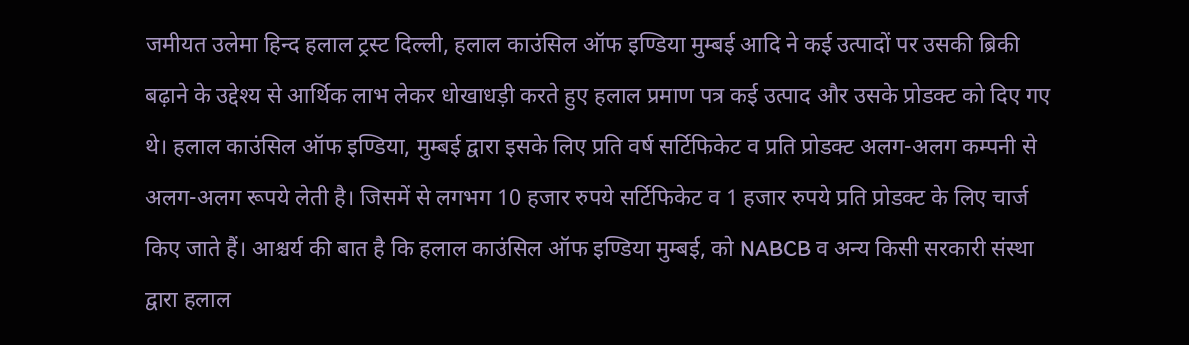जमीयत उलेमा हिन्द हलाल ट्रस्ट दिल्ली, हलाल काउंसिल ऑफ इण्डिया मुम्बई आदि ने कई उत्पादों पर उसकी ब्रिकी बढ़ाने के उद्देश्य से आर्थिक लाभ लेकर धोखाधड़ी करते हुए हलाल प्रमाण पत्र कई उत्पाद और उसके प्रोडक्ट को दिए गए थे। हलाल काउंसिल ऑफ इण्डिया, मुम्बई द्वारा इसके लिए प्रति वर्ष सर्टिफिकेट व प्रति प्रोडक्ट अलग-अलग कम्पनी से अलग-अलग रूपये लेती है। जिसमें से लगभग 10 हजार रुपये सर्टिफिकेट व 1 हजार रुपये प्रति प्रोडक्ट के लिए चार्ज किए जाते हैं। आश्चर्य की बात है कि हलाल काउंसिल ऑफ इण्डिया मुम्बई, को NABCB व अन्य किसी सरकारी संस्था द्वारा हलाल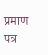प्रमाण पत्र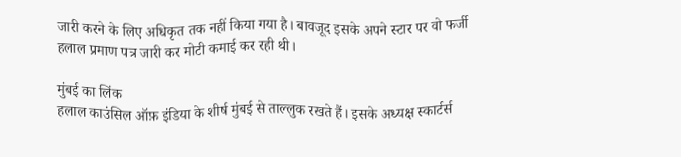जारी करने के लिए अधिकृत तक नहीं किया गया है। बावजूद इसके अपने स्टार पर वो फर्जी हलाल प्रमाण पत्र जारी कर मोटी कमाई कर रही थी।

मुंबई का लिंक
हलाल काउंसिल ऑफ़ इंडिया के शीर्ष मुंबई से ताल्लुक रखते हैं। इसके अध्यक्ष स्कार्टर्स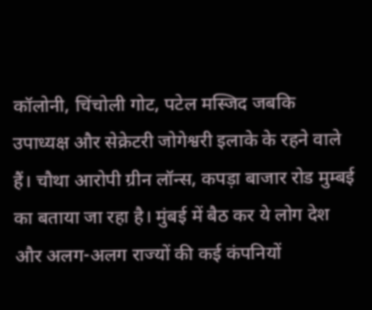कॉलोनी, चिंचोली गोट, पटेल मस्जिद जबकि उपाध्यक्ष और सेक्रेटरी जोगेश्वरी इलाके के रहने वाले हैं। चौथा आरोपी ग्रीन लॉन्स, कपड़ा बाजार रोड मुम्बई का बताया जा रहा है। मुंबई में बैठ कर ये लोग देश और अलग-अलग राज्यों की कई कंपनियों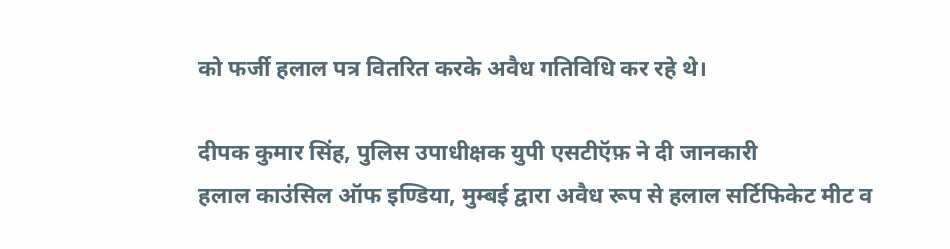को फर्जी हलाल पत्र वितरित करके अवैध गतिविधि कर रहे थे।

दीपक कुमार सिंह, पुलिस उपाधीक्षक युपी एसटीऍफ़ ने दी जानकारी
हलाल काउंसिल ऑफ इण्डिया, मुम्बई द्वारा अवैध रूप से हलाल सर्टिफिकेट मीट व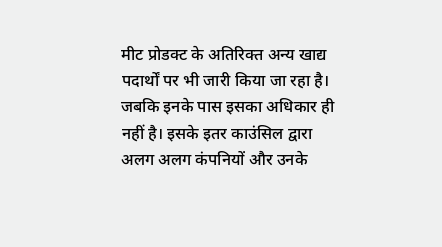मीट प्रोडक्ट के अतिरिक्त अन्य खाद्य पदार्थों पर भी जारी किया जा रहा है। जबकि इनके पास इसका अधिकार ही नहीं है। इसके इतर काउंसिल द्वारा अलग अलग कंपनियों और उनके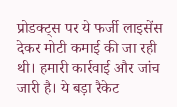प्रोडक्ट्स पर ये फर्जी लाइसेंस देकर मोटी कमाई की जा रही थी। हमारी कार्रवाई और जांच जारी है। ये बड़ा रैकेट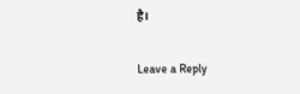है।

Leave a Reply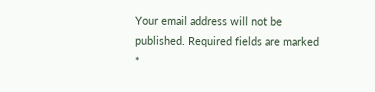Your email address will not be published. Required fields are marked *